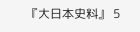『大日本史料』 5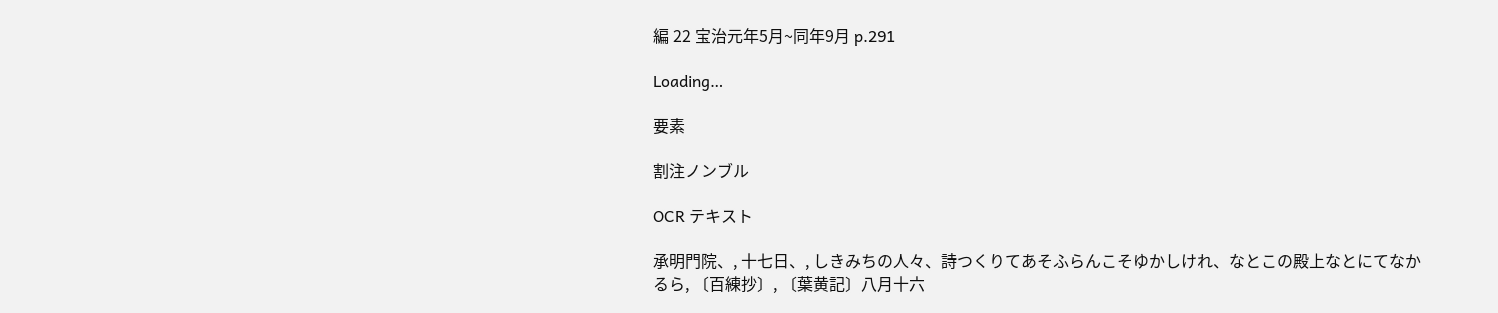編 22 宝治元年5月~同年9月 p.291

Loading…

要素

割注ノンブル

OCR テキスト

承明門院、, 十七日、, しきみちの人々、詩つくりてあそふらんこそゆかしけれ、なとこの殿上なとにてなかるら, 〔百練抄〕, 〔葉黄記〕八月十六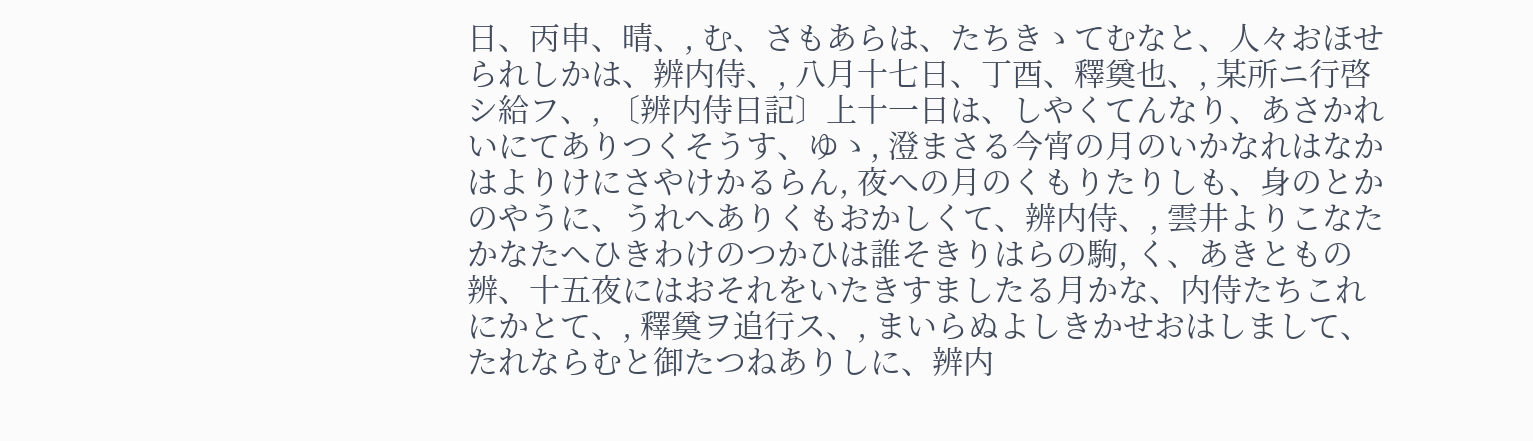日、丙申、晴、, む、さもあらは、たちきゝてむなと、人々おほせられしかは、辨内侍、, 八月十七日、丁酉、釋奠也、, 某所ニ行啓シ給フ、, 〔辨内侍日記〕上十一日は、しやくてんなり、あさかれいにてありつくそうす、ゆゝ, 澄まさる今宵の月のいかなれはなかはよりけにさやけかるらん, 夜への月のくもりたりしも、身のとかのやうに、うれへありくもおかしくて、辨内侍、, 雲井よりこなたかなたへひきわけのつかひは誰そきりはらの駒, く、あきともの辨、十五夜にはおそれをいたきすましたる月かな、内侍たちこれにかとて、, 釋奠ヲ追行ス、, まいらぬよしきかせおはしまして、たれならむと御たつねありしに、辨内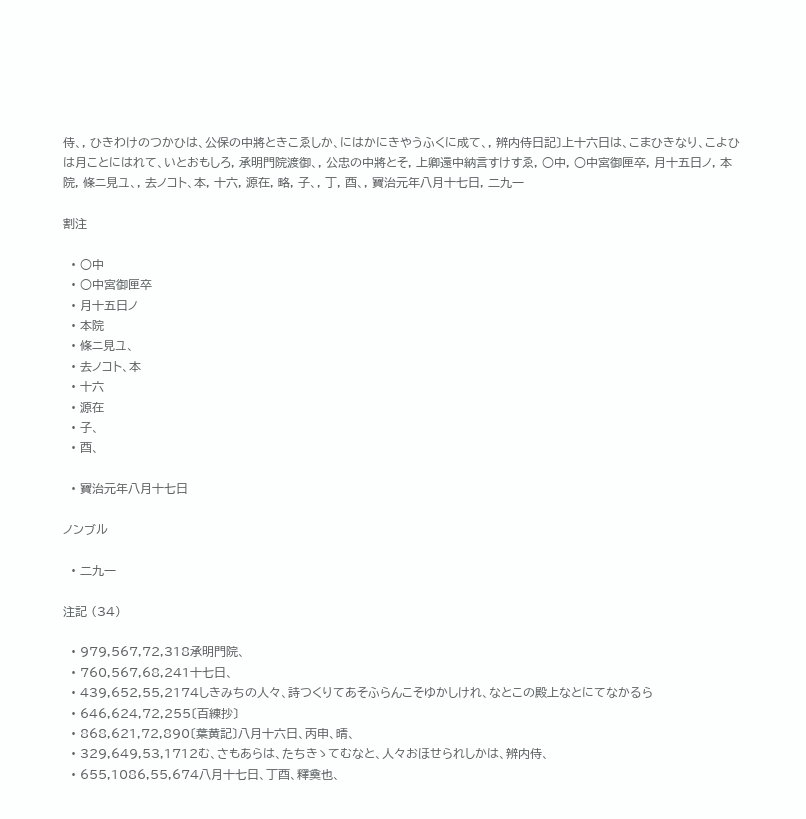侍、, ひきわけのつかひは、公保の中將ときこゑしか、にはかにきやうふくに成て、, 辨内侍日記〕上十六日は、こまひきなり、こよひは月ことにはれて、いとおもしろ, 承明門院渡御、, 公忠の中將とそ, 上卿還中納言すけすゑ, ○中, ○中宮御匣卒, 月十五日ノ, 本院, 條ニ見ユ、, 去ノコト、本, 十六, 源在, 略, 子、, 丁, 酉、, 寶治元年八月十七日, 二九一

割注

  • ○中
  • ○中宮御匣卒
  • 月十五日ノ
  • 本院
  • 條ニ見ユ、
  • 去ノコト、本
  • 十六
  • 源在
  • 子、
  • 酉、

  • 寶治元年八月十七日

ノンブル

  • 二九一

注記 (34)

  • 979,567,72,318承明門院、
  • 760,567,68,241十七日、
  • 439,652,55,2174しきみちの人々、詩つくりてあそふらんこそゆかしけれ、なとこの殿上なとにてなかるら
  • 646,624,72,255〔百練抄〕
  • 868,621,72,890〔葉黄記〕八月十六日、丙申、晴、
  • 329,649,53,1712む、さもあらは、たちきゝてむなと、人々おほせられしかは、辨内侍、
  • 655,1086,55,674八月十七日、丁酉、釋奠也、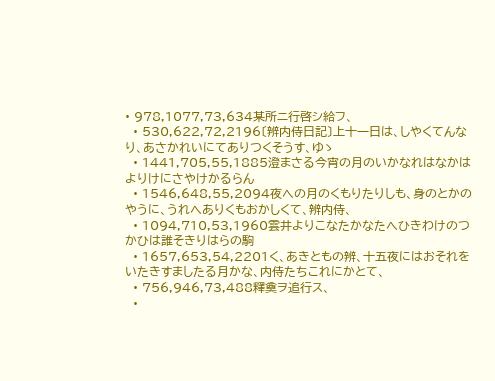• 978,1077,73,634某所ニ行啓シ給フ、
  • 530,622,72,2196〔辨内侍日記〕上十一日は、しやくてんなり、あさかれいにてありつくそうす、ゆゝ
  • 1441,705,55,1885澄まさる今宵の月のいかなれはなかはよりけにさやけかるらん
  • 1546,648,55,2094夜への月のくもりたりしも、身のとかのやうに、うれへありくもおかしくて、辨内侍、
  • 1094,710,53,1960雲井よりこなたかなたへひきわけのつかひは誰そきりはらの駒
  • 1657,653,54,2201く、あきともの辨、十五夜にはおそれをいたきすましたる月かな、内侍たちこれにかとて、
  • 756,946,73,488釋奠ヲ追行ス、
  •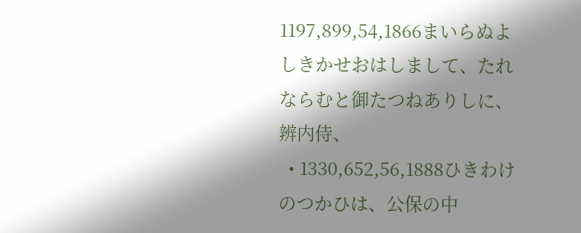1197,899,54,1866まいらぬよしきかせおはしまして、たれならむと御たつねありしに、辨内侍、
  • 1330,652,56,1888ひきわけのつかひは、公保の中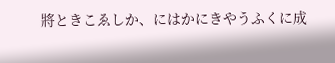將ときこゑしか、にはかにきやうふくに成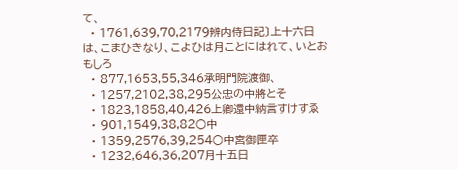て、
  • 1761,639,70,2179辨内侍日記〕上十六日は、こまひきなり、こよひは月ことにはれて、いとおもしろ
  • 877,1653,55,346承明門院渡御、
  • 1257,2102,38,295公忠の中將とそ
  • 1823,1858,40,426上卿還中納言すけすゑ
  • 901,1549,38,82○中
  • 1359,2576,39,254○中宮御匣卒
  • 1232,646,36,207月十五日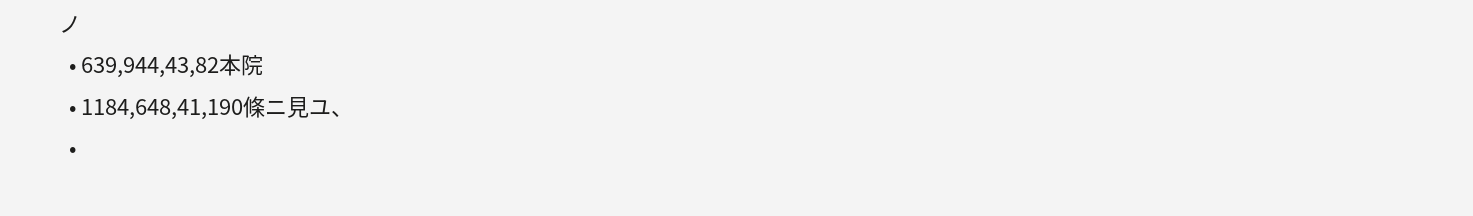ノ
  • 639,944,43,82本院
  • 1184,648,41,190條ニ見ユ、
  •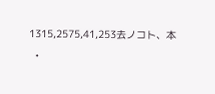1315,2575,41,253去ノコト、本
  •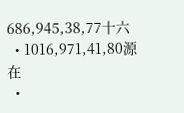686,945,38,77十六
  • 1016,971,41,80源在
  •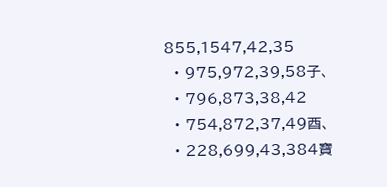855,1547,42,35
  • 975,972,39,58子、
  • 796,873,38,42
  • 754,872,37,49酉、
  • 228,699,43,384寶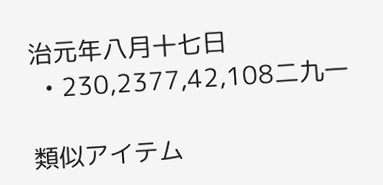治元年八月十七日
  • 230,2377,42,108二九一

類似アイテム